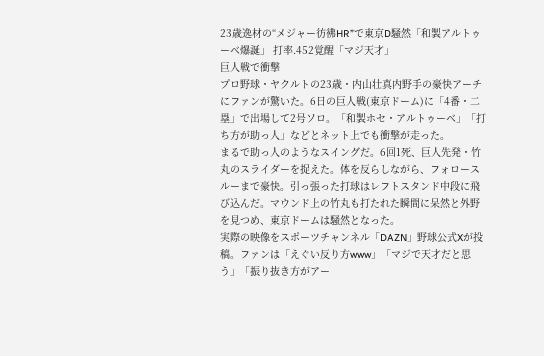23歳逸材の“メジャー彷彿HR”で東京D騒然「和製アルトゥーベ爆誕」 打率.452覚醒「マジ天才」
巨人戦で衝撃
プロ野球・ヤクルトの23歳・内山壮真内野手の豪快アーチにファンが驚いた。6日の巨人戦(東京ドーム)に「4番・二塁」で出場して2号ソロ。「和製ホセ・アルトゥーベ」「打ち方が助っ人」などとネット上でも衝撃が走った。
まるで助っ人のようなスイングだ。6回1死、巨人先発・竹丸のスライダーを捉えた。体を反らしながら、フォロースルーまで豪快。引っ張った打球はレフトスタンド中段に飛び込んだ。マウンド上の竹丸も打たれた瞬間に呆然と外野を見つめ、東京ドームは騒然となった。
実際の映像をスポーツチャンネル「DAZN」野球公式Xが投稿。ファンは「えぐい反り方www」「マジで天才だと思う」「振り抜き方がアー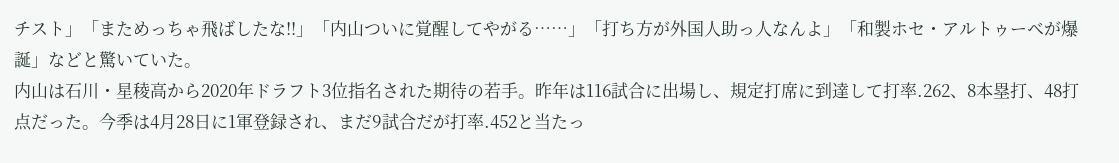チスト」「まためっちゃ飛ばしたな!!」「内山ついに覚醒してやがる……」「打ち方が外国人助っ人なんよ」「和製ホセ・アルトゥーベが爆誕」などと驚いていた。
内山は石川・星稜高から2020年ドラフト3位指名された期待の若手。昨年は116試合に出場し、規定打席に到達して打率.262、8本塁打、48打点だった。今季は4月28日に1軍登録され、まだ9試合だが打率.452と当たっ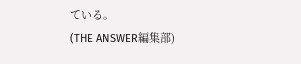ている。
(THE ANSWER編集部)